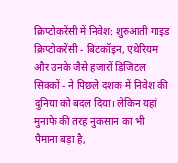क्रिप्टोकरेंसी में निवेश: शुरुआती गाइड
क्रिप्टोकरेंसी - बिटकॉइन, एथेरियम और उनके जैसे हजारों डिजिटल सिक्कों - ने पिछले दशक में निवेश की दुनिया को बदल दिया। लेकिन यहां मुनाफे की तरह नुकसान का भी पैमाना बड़ा है,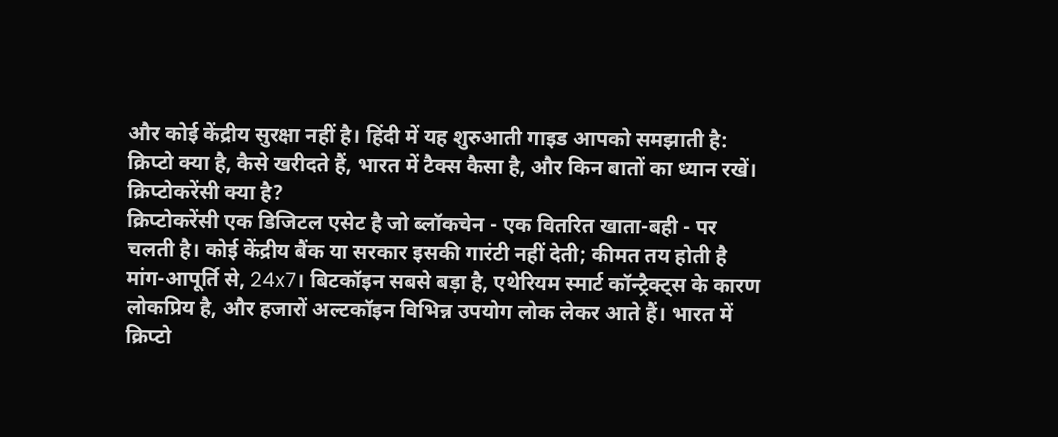और कोई केंद्रीय सुरक्षा नहीं है। हिंदी में यह शुरुआती गाइड आपको समझाती है: क्रिप्टो क्या है, कैसे खरीदते हैं, भारत में टैक्स कैसा है, और किन बातों का ध्यान रखें।
क्रिप्टोकरेंसी क्या है?
क्रिप्टोकरेंसी एक डिजिटल एसेट है जो ब्लॉकचेन - एक वितरित खाता-बही - पर चलती है। कोई केंद्रीय बैंक या सरकार इसकी गारंटी नहीं देती; कीमत तय होती है मांग-आपूर्ति से, 24x7। बिटकॉइन सबसे बड़ा है, एथेरियम स्मार्ट कॉन्ट्रैक्ट्स के कारण लोकप्रिय है, और हजारों अल्टकॉइन विभिन्न उपयोग लोक लेकर आते हैं। भारत में क्रिप्टो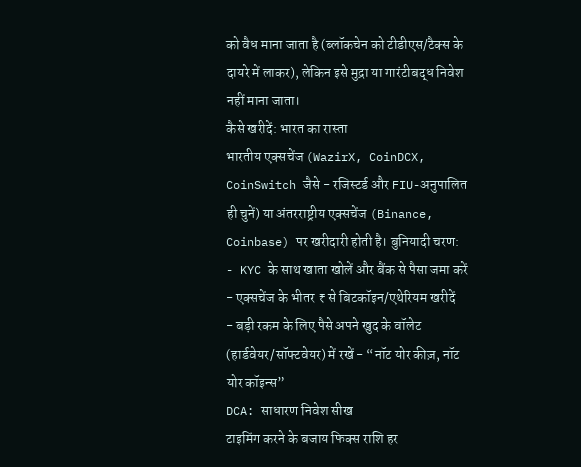को वैध माना जाता है (ब्लॉकचेन को टीडीएस/टैक्स के दायरे में लाकर), लेकिन इसे मुद्रा या गारंटीबद्ध निवेश नहीं माना जाता।
कैसे खरीदें: भारत का रास्ता
भारतीय एक्सचेंज (WazirX, CoinDCX, CoinSwitch जैसे - रजिस्टर्ड और FIU-अनुपालित ही चुनें) या अंतरराष्ट्रीय एक्सचेंज (Binance, Coinbase) पर खरीदारी होती है। बुनियादी चरण:
- KYC के साथ खाता खोलें और बैंक से पैसा जमा करें
- एक्सचेंज के भीतर ₹ से बिटकॉइन/एथेरियम खरीदें
- बड़ी रकम के लिए पैसे अपने खुद के वॉलेट (हार्डवेयर/सॉफ्टवेयर) में रखें - “नॉट योर कीज़, नॉट योर कॉइन्स”
DCA: साधारण निवेश सीख
टाइमिंग करने के बजाय फिक्स राशि हर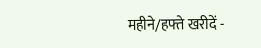महीने/हफ्ते खरीदें -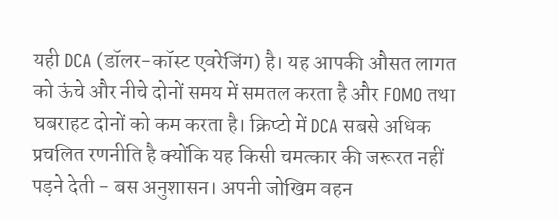यही DCA (डॉलर-कॉस्ट एवरेजिंग) है। यह आपकी औसत लागत को ऊंचे और नीचे दोनों समय में समतल करता है और FOMO तथा घबराहट दोनों को कम करता है। क्रिप्टो में DCA सबसे अधिक प्रचलित रणनीति है क्योंकि यह किसी चमत्कार की जरूरत नहीं पड़ने देती - बस अनुशासन। अपनी जोखिम वहन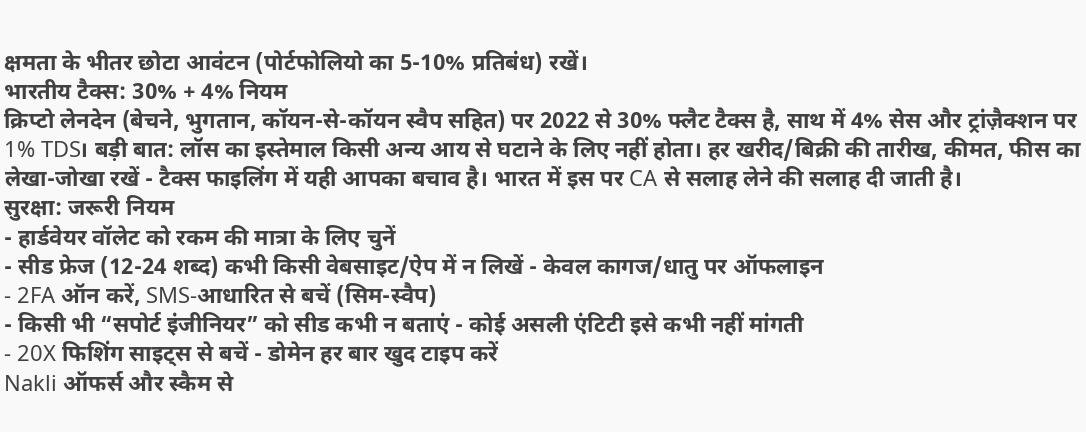क्षमता के भीतर छोटा आवंटन (पोर्टफोलियो का 5-10% प्रतिबंध) रखें।
भारतीय टैक्स: 30% + 4% नियम
क्रिप्टो लेनदेन (बेचने, भुगतान, कॉयन-से-कॉयन स्वैप सहित) पर 2022 से 30% फ्लैट टैक्स है, साथ में 4% सेस और ट्रांज़ैक्शन पर 1% TDS। बड़ी बात: लॉस का इस्तेमाल किसी अन्य आय से घटाने के लिए नहीं होता। हर खरीद/बिक्री की तारीख, कीमत, फीस का लेखा-जोखा रखें - टैक्स फाइलिंग में यही आपका बचाव है। भारत में इस पर CA से सलाह लेने की सलाह दी जाती है।
सुरक्षा: जरूरी नियम
- हार्डवेयर वॉलेट को रकम की मात्रा के लिए चुनें
- सीड फ्रेज (12-24 शब्द) कभी किसी वेबसाइट/ऐप में न लिखें - केवल कागज/धातु पर ऑफलाइन
- 2FA ऑन करें, SMS-आधारित से बचें (सिम-स्वैप)
- किसी भी “सपोर्ट इंजीनियर” को सीड कभी न बताएं - कोई असली एंटिटी इसे कभी नहीं मांगती
- 20X फिशिंग साइट्स से बचें - डोमेन हर बार खुद टाइप करें
Nakli ऑफर्स और स्कैम से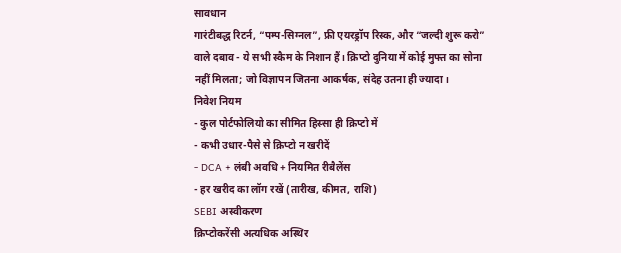सावधान
गारंटीबद्ध रिटर्न, “पम्प-सिग्नल”, फ्री एयरड्रॉप रिस्क, और “जल्दी शुरू करो” वाले दबाव - ये सभी स्कैम के निशान हैं। क्रिप्टो दुनिया में कोई मुफ्त का सोना नहीं मिलता; जो विज्ञापन जितना आकर्षक, संदेह उतना ही ज्यादा।
निवेश नियम
- कुल पोर्टफोलियो का सीमित हिस्सा ही क्रिप्टो में
- कभी उधार-पैसे से क्रिप्टो न खरीदें
- DCA + लंबी अवधि + नियमित रीबैलेंस
- हर खरीद का लॉग रखें (तारीख, कीमत, राशि)
SEBI अस्वीकरण
क्रिप्टोकरेंसी अत्यधिक अस्थिर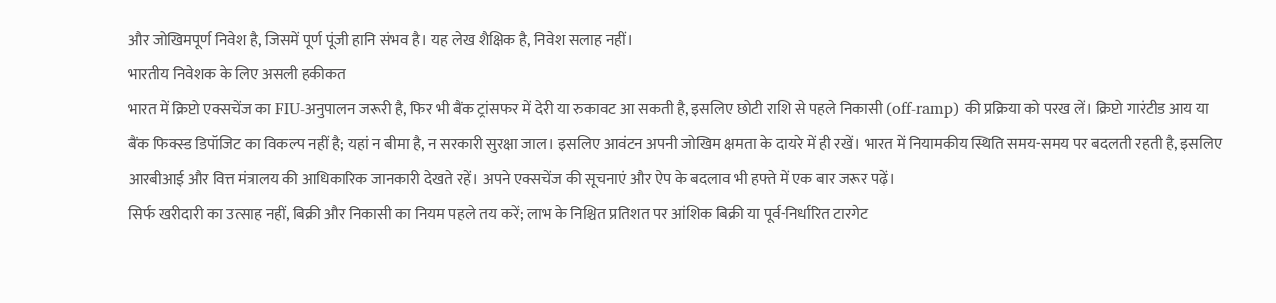और जोखिमपूर्ण निवेश है, जिसमें पूर्ण पूंजी हानि संभव है। यह लेख शैक्षिक है, निवेश सलाह नहीं।
भारतीय निवेशक के लिए असली हकीकत
भारत में क्रिप्टो एक्सचेंज का FIU-अनुपालन जरूरी है, फिर भी बैंक ट्रांसफर में देरी या रुकावट आ सकती है, इसलिए छोटी राशि से पहले निकासी (off-ramp) की प्रक्रिया को परख लें। क्रिप्टो गारंटीड आय या बैंक फिक्स्ड डिपॉजिट का विकल्प नहीं है; यहां न बीमा है, न सरकारी सुरक्षा जाल। इसलिए आवंटन अपनी जोखिम क्षमता के दायरे में ही रखें। भारत में नियामकीय स्थिति समय-समय पर बदलती रहती है, इसलिए आरबीआई और वित्त मंत्रालय की आधिकारिक जानकारी देखते रहें। अपने एक्सचेंज की सूचनाएं और ऐप के बदलाव भी हफ्ते में एक बार जरूर पढ़ें।
सिर्फ खरीदारी का उत्साह नहीं, बिक्री और निकासी का नियम पहले तय करें; लाभ के निश्चित प्रतिशत पर आंशिक बिक्री या पूर्व-निर्धारित टारगेट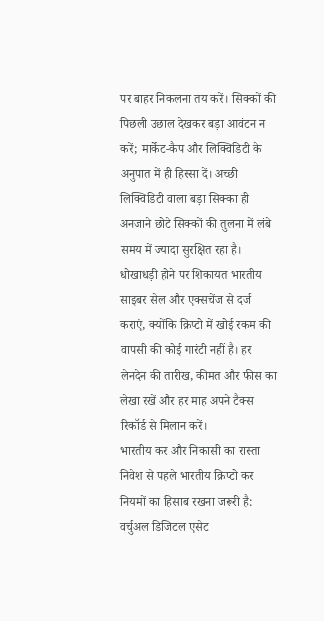पर बाहर निकलना तय करें। सिक्कों की पिछली उछाल देखकर बड़ा आवंटन न करें; मार्केट-कैप और लिक्विडिटी के अनुपात में ही हिस्सा दें। अच्छी लिक्विडिटी वाला बड़ा सिक्का ही अनजाने छोटे सिक्कों की तुलना में लंबे समय में ज्यादा सुरक्षित रहा है। धोखाधड़ी होने पर शिकायत भारतीय साइबर सेल और एक्सचेंज से दर्ज कराएं, क्योंकि क्रिप्टो में खोई रकम की वापसी की कोई गारंटी नहीं है। हर लेनदेन की तारीख, कीमत और फीस का लेखा रखें और हर माह अपने टैक्स रिकॉर्ड से मिलान करें।
भारतीय कर और निकासी का रास्ता
निवेश से पहले भारतीय क्रिप्टो कर नियमों का हिसाब रखना जरूरी है: वर्चुअल डिजिटल एसेट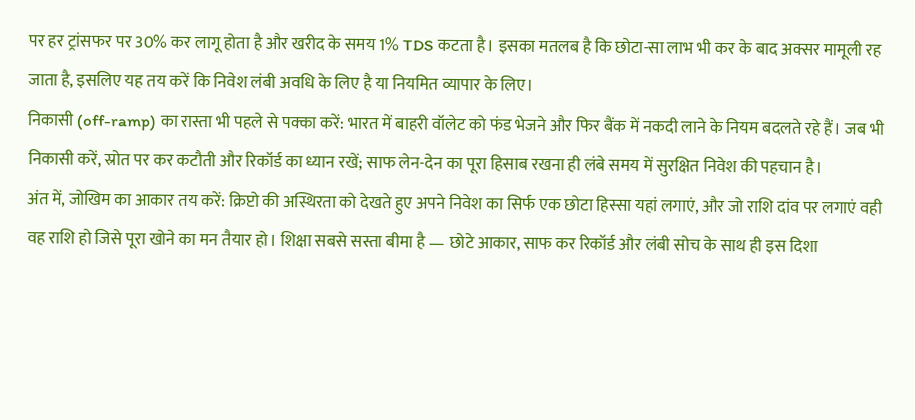पर हर ट्रांसफर पर 30% कर लागू होता है और खरीद के समय 1% TDS कटता है। इसका मतलब है कि छोटा-सा लाभ भी कर के बाद अक्सर मामूली रह जाता है, इसलिए यह तय करें कि निवेश लंबी अवधि के लिए है या नियमित व्यापार के लिए।
निकासी (off-ramp) का रास्ता भी पहले से पक्का करें: भारत में बाहरी वॉलेट को फंड भेजने और फिर बैंक में नकदी लाने के नियम बदलते रहे हैं। जब भी निकासी करें, स्रोत पर कर कटौती और रिकॉर्ड का ध्यान रखें; साफ लेन-देन का पूरा हिसाब रखना ही लंबे समय में सुरक्षित निवेश की पहचान है।
अंत में, जोखिम का आकार तय करें: क्रिप्टो की अस्थिरता को देखते हुए अपने निवेश का सिर्फ एक छोटा हिस्सा यहां लगाएं, और जो राशि दांव पर लगाएं वही वह राशि हो जिसे पूरा खोने का मन तैयार हो। शिक्षा सबसे सस्ता बीमा है — छोटे आकार, साफ कर रिकॉर्ड और लंबी सोच के साथ ही इस दिशा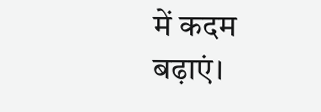में कदम बढ़ाएं।